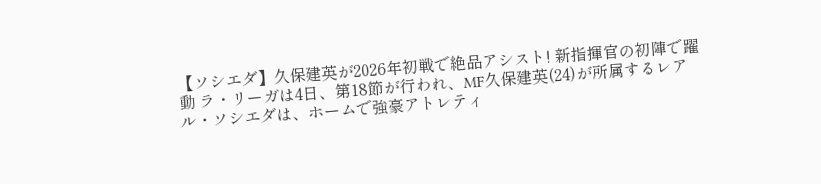【ソシエダ】久保建英が2026年初戦で絶品アシスト! 新指揮官の初陣で躍動 ラ・リーガは4日、第18節が行われ、MF久保建英(24)が所属するレアル・ソシエダは、ホームで強豪アトレティ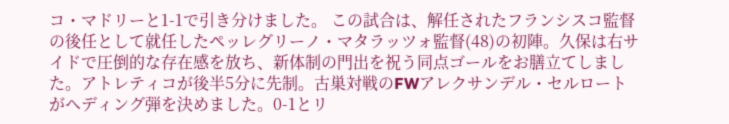コ・マドリーと1-1で引き分けました。 この試合は、解任されたフランシスコ監督の後任として就任したペッレグリーノ・マタラッツォ監督(48)の初陣。久保は右サイドで圧倒的な存在感を放ち、新体制の門出を祝う同点ゴールをお膳立てしました。アトレティコが後半5分に先制。古巣対戦のFWアレクサンデル・セルロートがヘディング弾を決めました。0-1とリ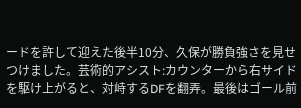ードを許して迎えた後半10分、久保が勝負強さを見せつけました。芸術的アシスト:カウンターから右サイドを駆け上がると、対峙するDFを翻弄。最後はゴール前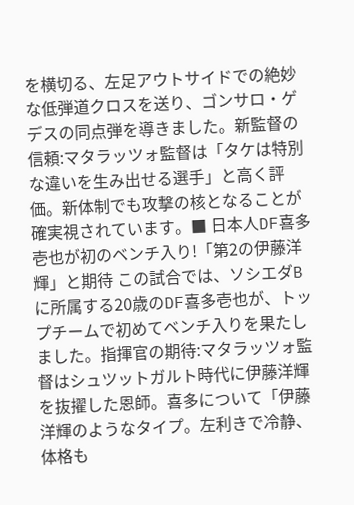を横切る、左足アウトサイドでの絶妙な低弾道クロスを送り、ゴンサロ・ゲデスの同点弾を導きました。新監督の信頼:マタラッツォ監督は「タケは特別な違いを生み出せる選手」と高く評価。新体制でも攻撃の核となることが確実視されています。■ 日本人DF喜多壱也が初のベンチ入り!「第2の伊藤洋輝」と期待 この試合では、ソシエダBに所属する20歳のDF喜多壱也が、トップチームで初めてベンチ入りを果たしました。指揮官の期待:マタラッツォ監督はシュツットガルト時代に伊藤洋輝を抜擢した恩師。喜多について「伊藤洋輝のようなタイプ。左利きで冷静、体格も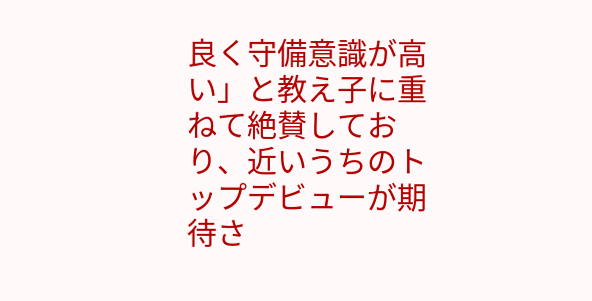良く守備意識が高い」と教え子に重ねて絶賛しており、近いうちのトップデビューが期待さ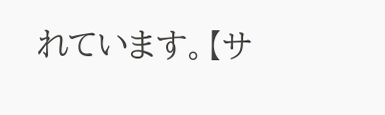れています。【サ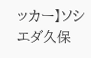ッカー】ソシエダ久保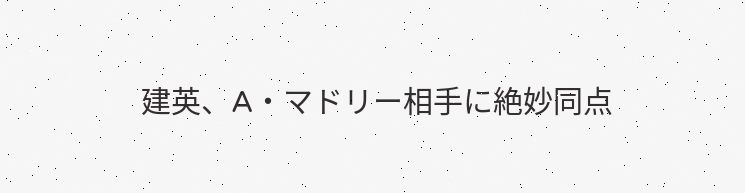建英、A・マドリー相手に絶妙同点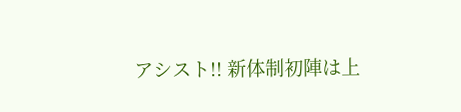アシスト!! 新体制初陣は上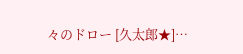々のドロー [久太郎★]…